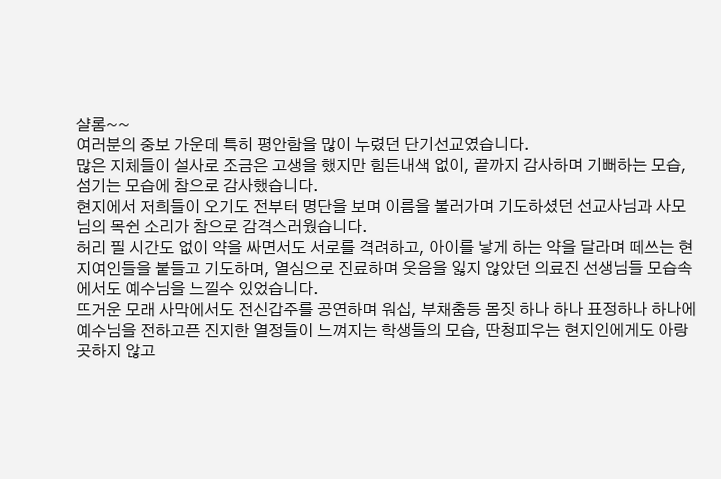샬롬~~
여러분의 중보 가운데 특히 평안함을 많이 누렸던 단기선교였습니다.
많은 지체들이 설사로 조금은 고생을 했지만 힘든내색 없이, 끝까지 감사하며 기뻐하는 모습, 섬기는 모습에 참으로 감사했습니다.
현지에서 저희들이 오기도 전부터 명단을 보며 이름을 불러가며 기도하셨던 선교사님과 사모님의 목쉰 소리가 참으로 감격스러웠습니다.
허리 필 시간도 없이 약을 싸면서도 서로를 격려하고, 아이를 낳게 하는 약을 달라며 떼쓰는 현지여인들을 붙들고 기도하며, 열심으로 진료하며 웃음을 잃지 않았던 의료진 선생님들 모습속에서도 예수님을 느낄수 있었습니다.
뜨거운 모래 사막에서도 전신갑주를 공연하며 워십, 부채춤등 몸짓 하나 하나 표정하나 하나에 예수님을 전하고픈 진지한 열정들이 느껴지는 학생들의 모습, 딴청피우는 현지인에게도 아랑곳하지 않고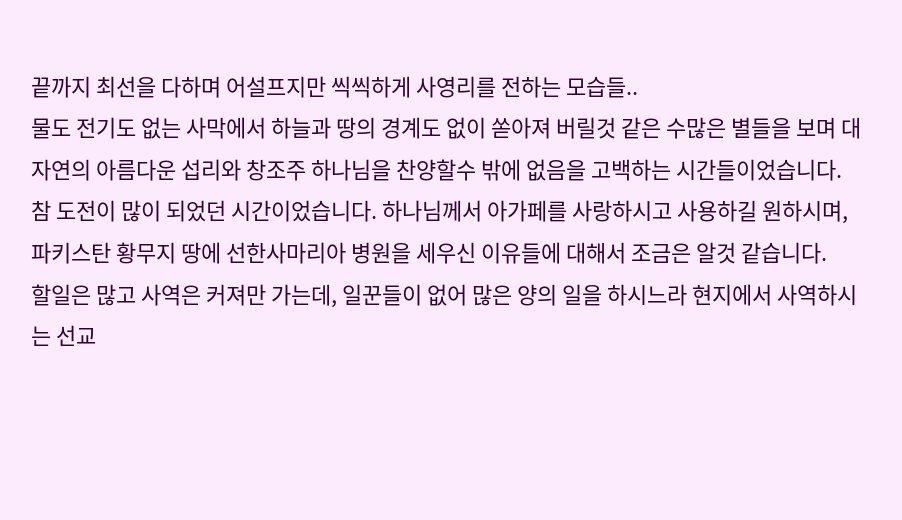끝까지 최선을 다하며 어설프지만 씩씩하게 사영리를 전하는 모습들..
물도 전기도 없는 사막에서 하늘과 땅의 경계도 없이 쏟아져 버릴것 같은 수많은 별들을 보며 대자연의 아름다운 섭리와 창조주 하나님을 찬양할수 밖에 없음을 고백하는 시간들이었습니다.
참 도전이 많이 되었던 시간이었습니다. 하나님께서 아가페를 사랑하시고 사용하길 원하시며, 파키스탄 황무지 땅에 선한사마리아 병원을 세우신 이유들에 대해서 조금은 알것 같습니다.
할일은 많고 사역은 커져만 가는데, 일꾼들이 없어 많은 양의 일을 하시느라 현지에서 사역하시는 선교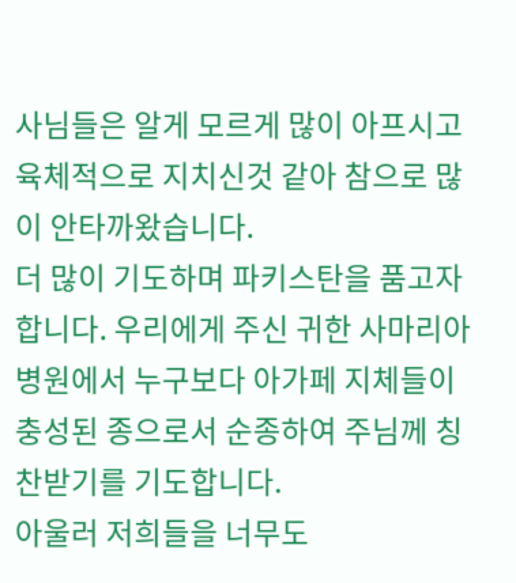사님들은 알게 모르게 많이 아프시고 육체적으로 지치신것 같아 참으로 많이 안타까왔습니다.
더 많이 기도하며 파키스탄을 품고자 합니다. 우리에게 주신 귀한 사마리아 병원에서 누구보다 아가페 지체들이 충성된 종으로서 순종하여 주님께 칭찬받기를 기도합니다.
아울러 저희들을 너무도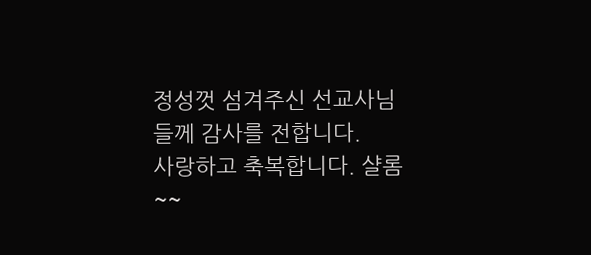정성껏 섬겨주신 선교사님들께 감사를 전합니다.
사랑하고 축복합니다. 샬롬~~